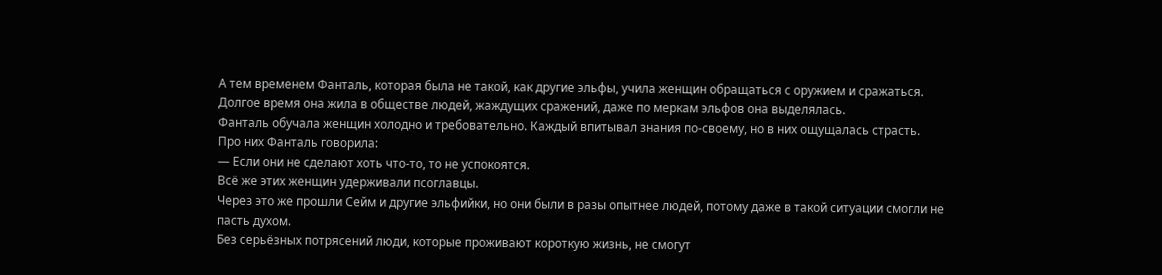А тем временем Фанталь, которая была не такой, как другие эльфы, учила женщин обращаться с оружием и сражаться. Долгое время она жила в обществе людей, жаждущих сражений, даже по меркам эльфов она выделялась.
Фанталь обучала женщин холодно и требовательно. Каждый впитывал знания по-своему, но в них ощущалась страсть.
Про них Фанталь говорила:
— Если они не сделают хоть что-то, то не успокоятся.
Всё же этих женщин удерживали псоглавцы.
Через это же прошли Сейм и другие эльфийки, но они были в разы опытнее людей, потому даже в такой ситуации смогли не пасть духом.
Без серьёзных потрясений люди, которые проживают короткую жизнь, не смогут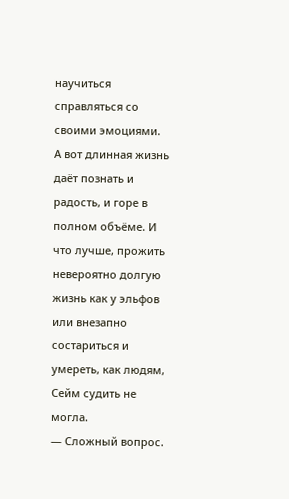научиться справляться со своими эмоциями.
А вот длинная жизнь даёт познать и радость, и горе в полном объёме. И что лучше, прожить невероятно долгую жизнь как у эльфов или внезапно состариться и умереть, как людям, Сейм судить не могла.
— Сложный вопрос.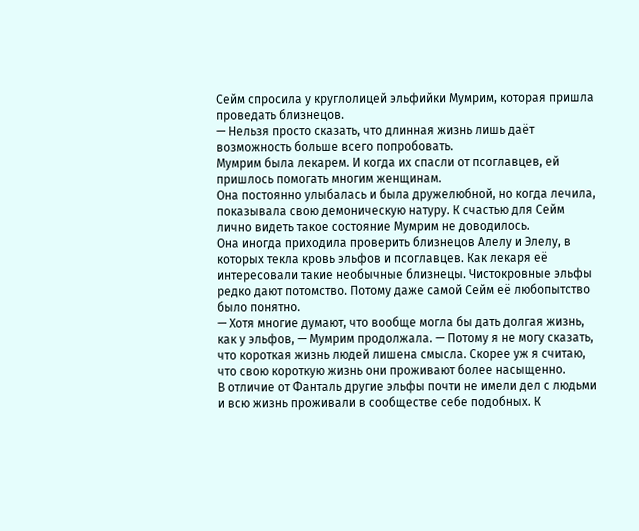Сейм спросила у круглолицей эльфийки Мумрим, которая пришла проведать близнецов.
— Нельзя просто сказать, что длинная жизнь лишь даёт возможность больше всего попробовать.
Мумрим была лекарем. И когда их спасли от псоглавцев, ей пришлось помогать многим женщинам.
Она постоянно улыбалась и была дружелюбной, но когда лечила, показывала свою демоническую натуру. К счастью для Сейм лично видеть такое состояние Мумрим не доводилось.
Она иногда приходила проверить близнецов Алелу и Элелу, в которых текла кровь эльфов и псоглавцев. Как лекаря её интересовали такие необычные близнецы. Чистокровные эльфы редко дают потомство. Потому даже самой Сейм её любопытство было понятно.
— Хотя многие думают, что вообще могла бы дать долгая жизнь, как у эльфов, — Мумрим продолжала. — Потому я не могу сказать, что короткая жизнь людей лишена смысла. Скорее уж я считаю, что свою короткую жизнь они проживают более насыщенно.
В отличие от Фанталь другие эльфы почти не имели дел с людьми и всю жизнь проживали в сообществе себе подобных. К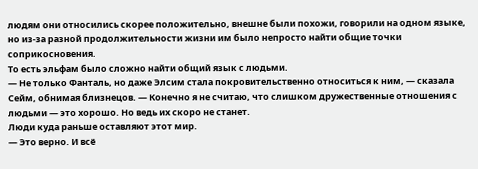людям они относились скорее положительно, внешне были похожи, говорили на одном языке, но из-за разной продолжительности жизни им было непросто найти общие точки соприкосновения.
То есть эльфам было сложно найти общий язык с людьми.
— Не только Фанталь, но даже Элсим стала покровительственно относиться к ним, — сказала Сейм, обнимая близнецов. — Конечно я не считаю, что слишком дружественные отношения с людьми — это хорошо. Но ведь их скоро не станет.
Люди куда раньше оставляют этот мир.
— Это верно. И всё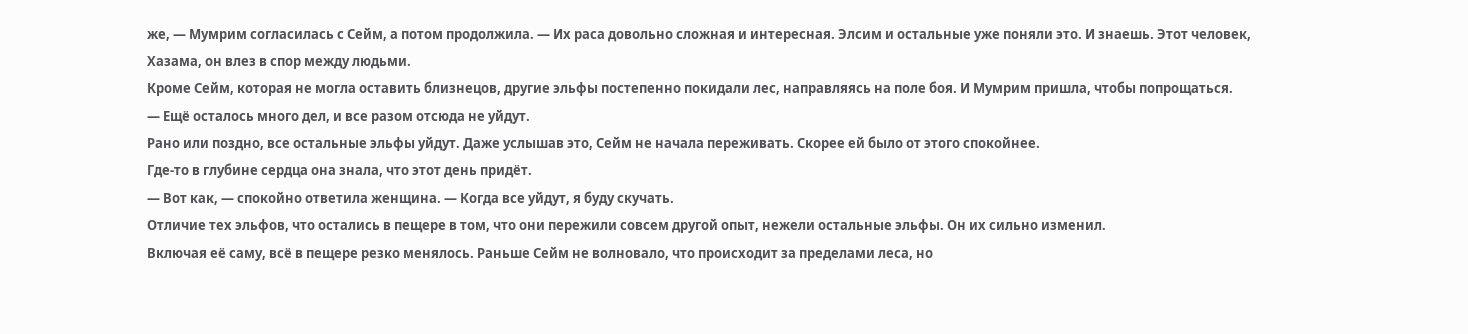же, — Мумрим согласилась с Сейм, а потом продолжила. — Их раса довольно сложная и интересная. Элсим и остальные уже поняли это. И знаешь. Этот человек, Хазама, он влез в спор между людьми.
Кроме Сейм, которая не могла оставить близнецов, другие эльфы постепенно покидали лес, направляясь на поле боя. И Мумрим пришла, чтобы попрощаться.
— Ещё осталось много дел, и все разом отсюда не уйдут.
Рано или поздно, все остальные эльфы уйдут. Даже услышав это, Сейм не начала переживать. Скорее ей было от этого спокойнее.
Где-то в глубине сердца она знала, что этот день придёт.
— Вот как, — спокойно ответила женщина. — Когда все уйдут, я буду скучать.
Отличие тех эльфов, что остались в пещере в том, что они пережили совсем другой опыт, нежели остальные эльфы. Он их сильно изменил.
Включая её саму, всё в пещере резко менялось. Раньше Сейм не волновало, что происходит за пределами леса, но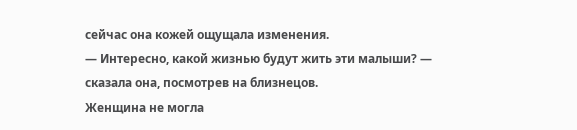сейчас она кожей ощущала изменения.
— Интересно, какой жизнью будут жить эти малыши? — сказала она, посмотрев на близнецов.
Женщина не могла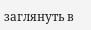заглянуть в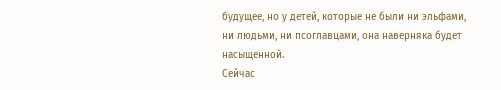будущее, но у детей, которые не были ни эльфами, ни людьми, ни псоглавцами, она наверняка будет насыщенной.
Сейчас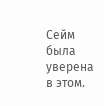Сейм была уверена в этом.